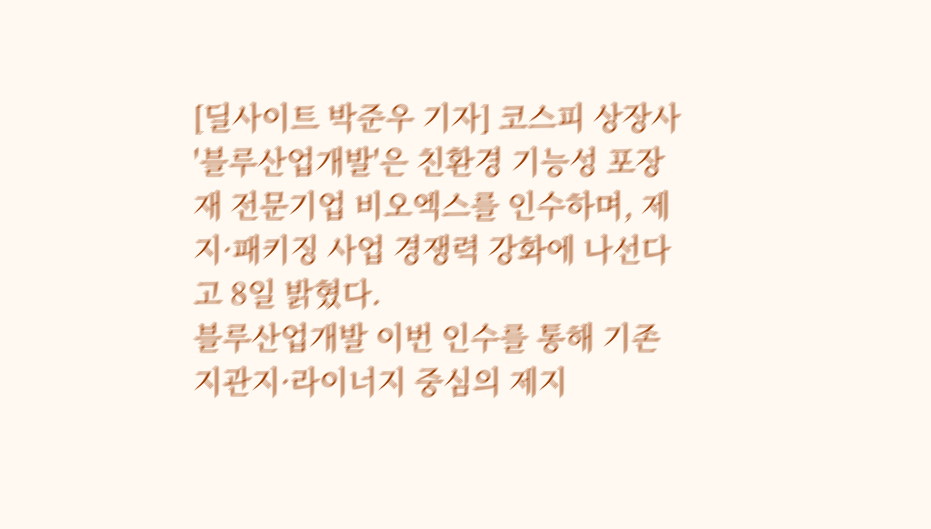[딜사이트 박준우 기자] 코스피 상장사 '블루산업개발'은 친환경 기능성 포장재 전문기업 비오엑스를 인수하며, 제지·패키징 사업 경쟁력 강화에 나선다고 8일 밝혔다.
블루산업개발 이번 인수를 통해 기존 지관지·라이너지 중심의 제지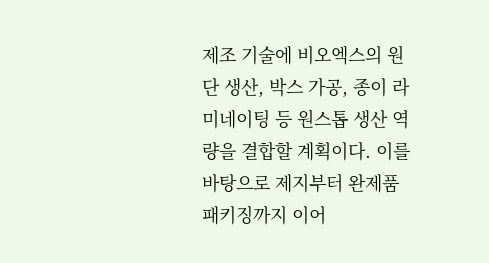제조 기술에 비오엑스의 원단 생산, 박스 가공, 종이 라미네이팅 등 원스톱 생산 역량을 결합할 계획이다. 이를 바탕으로 제지부터 완제품 패키징까지 이어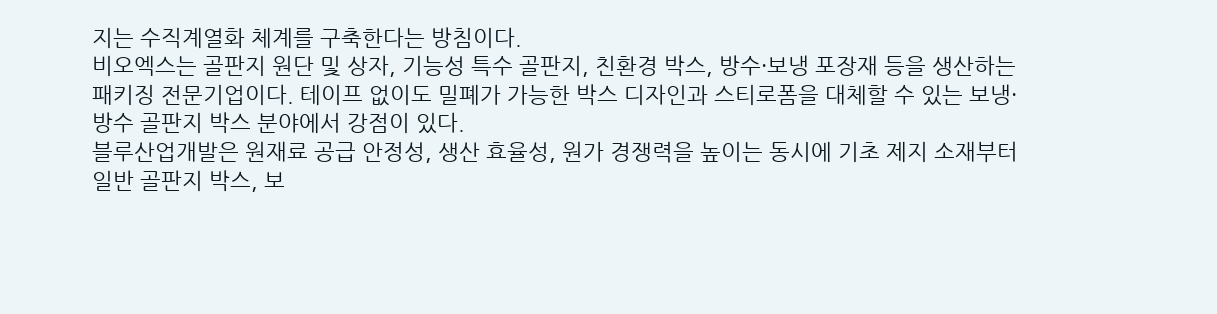지는 수직계열화 체계를 구축한다는 방침이다.
비오엑스는 골판지 원단 및 상자, 기능성 특수 골판지, 친환경 박스, 방수·보냉 포장재 등을 생산하는 패키징 전문기업이다. 테이프 없이도 밀폐가 가능한 박스 디자인과 스티로폼을 대체할 수 있는 보냉·방수 골판지 박스 분야에서 강점이 있다.
블루산업개발은 원재료 공급 안정성, 생산 효율성, 원가 경쟁력을 높이는 동시에 기초 제지 소재부터 일반 골판지 박스, 보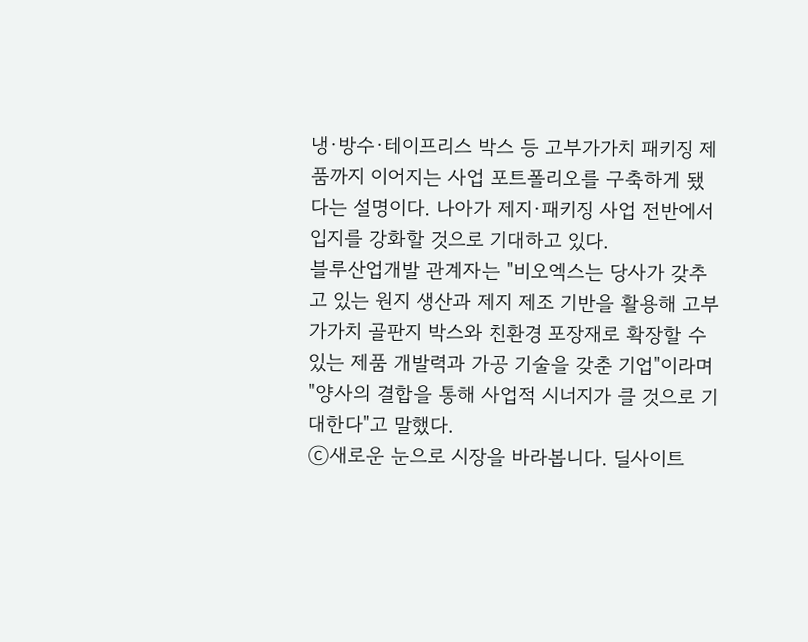냉·방수·테이프리스 박스 등 고부가가치 패키징 제품까지 이어지는 사업 포트폴리오를 구축하게 됐다는 설명이다. 나아가 제지·패키징 사업 전반에서 입지를 강화할 것으로 기대하고 있다.
블루산업개발 관계자는 "비오엑스는 당사가 갖추고 있는 원지 생산과 제지 제조 기반을 활용해 고부가가치 골판지 박스와 친환경 포장재로 확장할 수 있는 제품 개발력과 가공 기술을 갖춘 기업"이라며 "양사의 결합을 통해 사업적 시너지가 클 것으로 기대한다"고 말했다.
ⓒ새로운 눈으로 시장을 바라봅니다. 딜사이트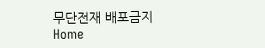무단전재 배포금지
Home